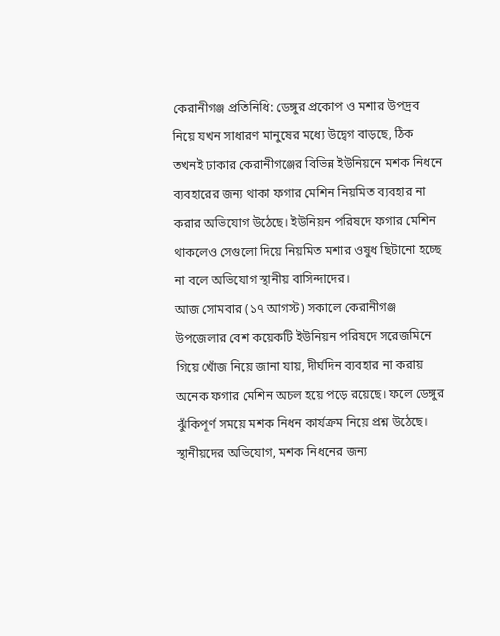কেরানীগঞ্জ প্রতিনিধি: ডেঙ্গুর প্রকোপ ও মশার উপদ্রব নিয়ে যখন সাধারণ মানুষের মধ্যে উদ্বেগ বাড়ছে, ঠিক তখনই ঢাকার কেরানীগঞ্জের বিভিন্ন ইউনিয়নে মশক নিধনে ব্যবহারের জন্য থাকা ফগার মেশিন নিয়মিত ব্যবহার না করার অভিযোগ উঠেছে। ইউনিয়ন পরিষদে ফগার মেশিন থাকলেও সেগুলো দিয়ে নিয়মিত মশার ওষুধ ছিটানো হচ্ছে না বলে অভিযোগ স্থানীয় বাসিন্দাদের।
আজ সোমবার (১৭ আগস্ট) সকালে কেরানীগঞ্জ উপজেলার বেশ কয়েকটি ইউনিয়ন পরিষদে সরেজমিনে গিয়ে খোঁজ নিয়ে জানা যায়, দীর্ঘদিন ব্যবহার না করায় অনেক ফগার মেশিন অচল হয়ে পড়ে রয়েছে। ফলে ডেঙ্গুর ঝুঁকিপূর্ণ সময়ে মশক নিধন কার্যক্রম নিয়ে প্রশ্ন উঠেছে।
স্থানীয়দের অভিযোগ, মশক নিধনের জন্য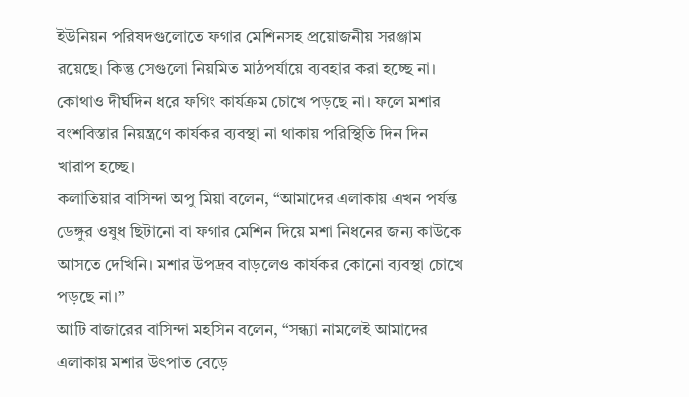ইউনিয়ন পরিষদগুলোতে ফগার মেশিনসহ প্রয়োজনীয় সরঞ্জাম রয়েছে। কিন্তু সেগুলো নিয়মিত মাঠপর্যায়ে ব্যবহার করা হচ্ছে না। কোথাও দীর্ঘদিন ধরে ফগিং কার্যক্রম চোখে পড়ছে না। ফলে মশার বংশবিস্তার নিয়ন্ত্রণে কার্যকর ব্যবস্থা না থাকায় পরিস্থিতি দিন দিন খারাপ হচ্ছে।
কলাতিয়ার বাসিন্দা অপু মিয়া বলেন, “আমাদের এলাকায় এখন পর্যন্ত ডেঙ্গুর ওষুধ ছিটানো বা ফগার মেশিন দিয়ে মশা নিধনের জন্য কাউকে আসতে দেখিনি। মশার উপদ্রব বাড়লেও কার্যকর কোনো ব্যবস্থা চোখে পড়ছে না।”
আটি বাজারের বাসিন্দা মহসিন বলেন, “সন্ধ্যা নামলেই আমাদের এলাকায় মশার উৎপাত বেড়ে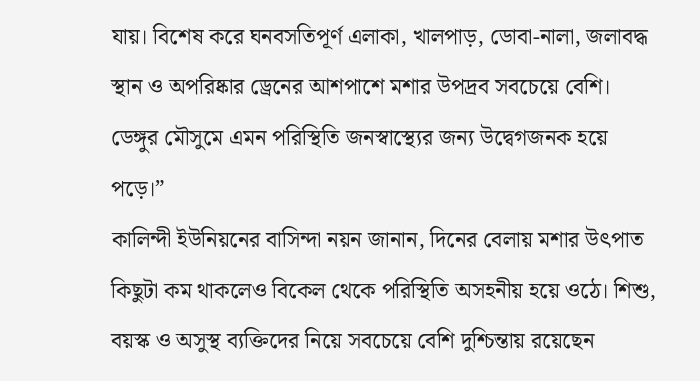যায়। বিশেষ করে ঘনবসতিপূর্ণ এলাকা, খালপাড়, ডোবা-নালা, জলাবদ্ধ স্থান ও অপরিষ্কার ড্রেনের আশপাশে মশার উপদ্রব সবচেয়ে বেশি। ডেঙ্গুর মৌসুমে এমন পরিস্থিতি জনস্বাস্থ্যের জন্য উদ্বেগজনক হয়ে পড়ে।”
কালিন্দী ইউনিয়নের বাসিন্দা নয়ন জানান, দিনের বেলায় মশার উৎপাত কিছুটা কম থাকলেও বিকেল থেকে পরিস্থিতি অসহনীয় হয়ে ওঠে। শিশু, বয়স্ক ও অসুস্থ ব্যক্তিদের নিয়ে সবচেয়ে বেশি দুশ্চিন্তায় রয়েছেন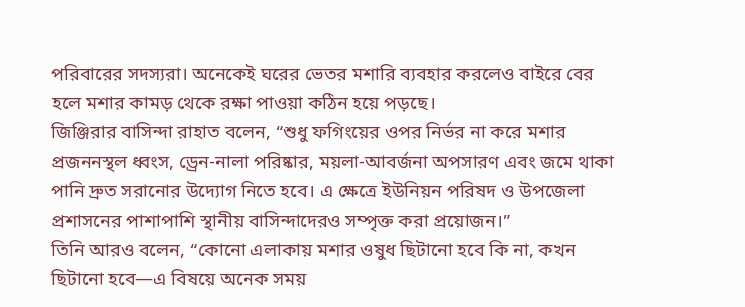পরিবারের সদস্যরা। অনেকেই ঘরের ভেতর মশারি ব্যবহার করলেও বাইরে বের হলে মশার কামড় থেকে রক্ষা পাওয়া কঠিন হয়ে পড়ছে।
জিঞ্জিরার বাসিন্দা রাহাত বলেন, “শুধু ফগিংয়ের ওপর নির্ভর না করে মশার প্রজননস্থল ধ্বংস, ড্রেন-নালা পরিষ্কার, ময়লা-আবর্জনা অপসারণ এবং জমে থাকা পানি দ্রুত সরানোর উদ্যোগ নিতে হবে। এ ক্ষেত্রে ইউনিয়ন পরিষদ ও উপজেলা প্রশাসনের পাশাপাশি স্থানীয় বাসিন্দাদেরও সম্পৃক্ত করা প্রয়োজন।”
তিনি আরও বলেন, “কোনো এলাকায় মশার ওষুধ ছিটানো হবে কি না, কখন ছিটানো হবে—এ বিষয়ে অনেক সময়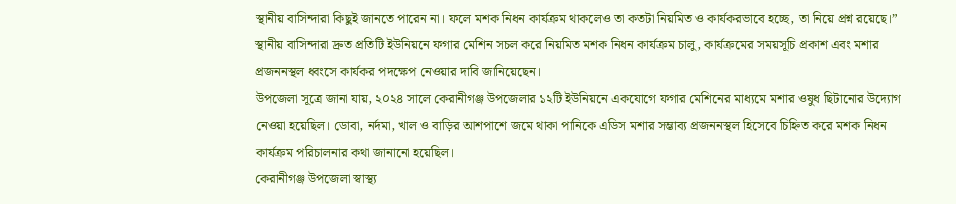স্থানীয় বাসিন্দারা কিছুই জানতে পারেন না। ফলে মশক নিধন কার্যক্রম থাকলেও তা কতটা নিয়মিত ও কার্যকরভাবে হচ্ছে, তা নিয়ে প্রশ্ন রয়েছে।”
স্থানীয় বাসিন্দারা দ্রুত প্রতিটি ইউনিয়নে ফগার মেশিন সচল করে নিয়মিত মশক নিধন কার্যক্রম চালু, কার্যক্রমের সময়সূচি প্রকাশ এবং মশার প্রজননস্থল ধ্বংসে কার্যকর পদক্ষেপ নেওয়ার দাবি জানিয়েছেন।
উপজেলা সূত্রে জানা যায়, ২০২৪ সালে কেরানীগঞ্জ উপজেলার ১২টি ইউনিয়নে একযোগে ফগার মেশিনের মাধ্যমে মশার ওষুধ ছিটানোর উদ্যোগ নেওয়া হয়েছিল। ডোবা, নর্দমা, খাল ও বাড়ির আশপাশে জমে থাকা পানিকে এডিস মশার সম্ভাব্য প্রজননস্থল হিসেবে চিহ্নিত করে মশক নিধন কার্যক্রম পরিচালনার কথা জানানো হয়েছিল।
কেরানীগঞ্জ উপজেলা স্বাস্থ্য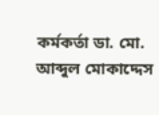কর্মকর্তা ডা. মো. আব্দুল মোকাদ্দেস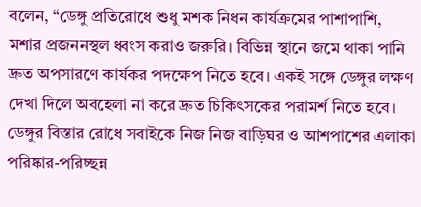বলেন, “ডেঙ্গু প্রতিরোধে শুধু মশক নিধন কার্যক্রমের পাশাপাশি, মশার প্রজননস্থল ধ্বংস করাও জরুরি। বিভিন্ন স্থানে জমে থাকা পানি দ্রুত অপসারণে কার্যকর পদক্ষেপ নিতে হবে। একই সঙ্গে ডেঙ্গুর লক্ষণ দেখা দিলে অবহেলা না করে দ্রুত চিকিৎসকের পরামর্শ নিতে হবে। ডেঙ্গুর বিস্তার রোধে সবাইকে নিজ নিজ বাড়িঘর ও আশপাশের এলাকা পরিষ্কার-পরিচ্ছন্ন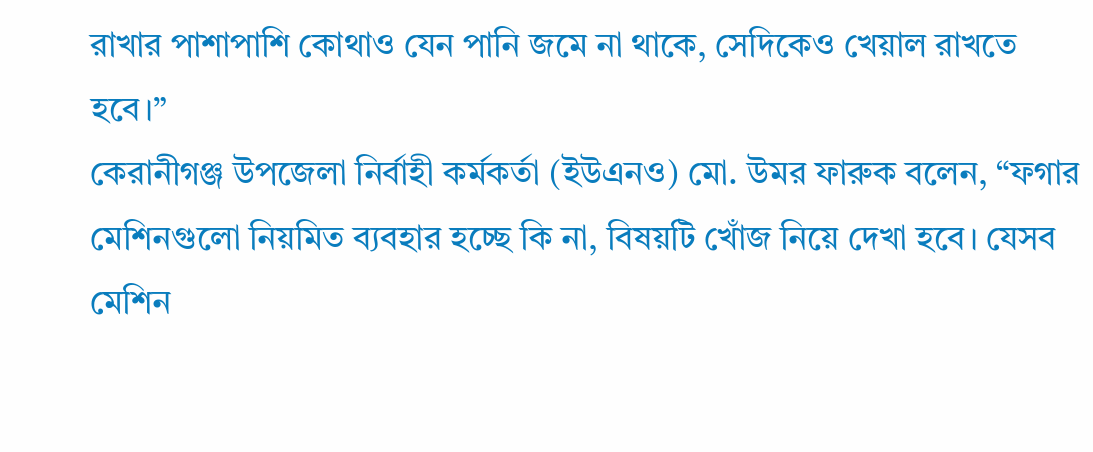রাখার পাশাপাশি কোথাও যেন পানি জমে না থাকে, সেদিকেও খেয়াল রাখতে হবে।”
কেরানীগঞ্জ উপজেলা নির্বাহী কর্মকর্তা (ইউএনও) মো. উমর ফারুক বলেন, “ফগার মেশিনগুলো নিয়মিত ব্যবহার হচ্ছে কি না, বিষয়টি খোঁজ নিয়ে দেখা হবে। যেসব মেশিন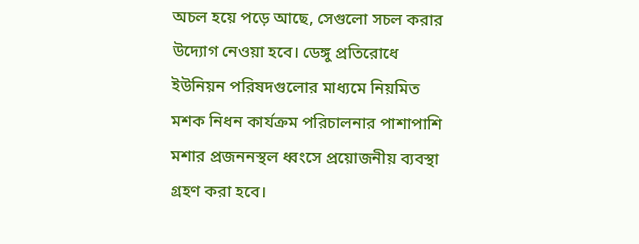অচল হয়ে পড়ে আছে, সেগুলো সচল করার উদ্যোগ নেওয়া হবে। ডেঙ্গু প্রতিরোধে ইউনিয়ন পরিষদগুলোর মাধ্যমে নিয়মিত মশক নিধন কার্যক্রম পরিচালনার পাশাপাশি মশার প্রজননস্থল ধ্বংসে প্রয়োজনীয় ব্যবস্থা গ্রহণ করা হবে।